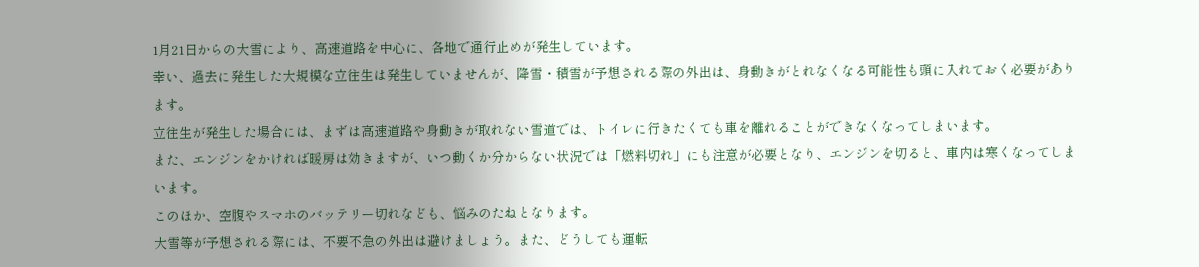1月21日からの大雪により、高速道路を中心に、各地で通行止めが発生しています。
幸い、過去に発生した大規模な立往生は発生していませんが、降雪・積雪が予想される際の外出は、身動きがとれなくなる可能性も頭に入れておく必要があります。
立往生が発生した場合には、まずは高速道路や身動きが取れない雪道では、トイレに行きたくても車を離れることができなくなってしまいます。
また、エンジンをかければ暖房は効きますが、いつ動くか分からない状況では「燃料切れ」にも注意が必要となり、エンジンを切ると、車内は寒くなってしまいます。
このほか、空腹やスマホのバッテリー切れなども、悩みのたねとなります。
大雪等が予想される際には、不要不急の外出は避けましょう。また、どうしても運転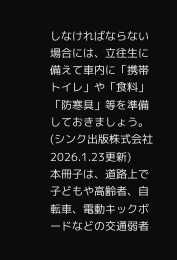しなければならない場合には、立往生に備えて車内に「携帯トイレ」や「食料」「防寒具」等を準備しておきましょう。
(シンク出版株式会社 2026.1.23更新)
本冊子は、道路上で子どもや高齢者、自転車、電動キックボードなどの交通弱者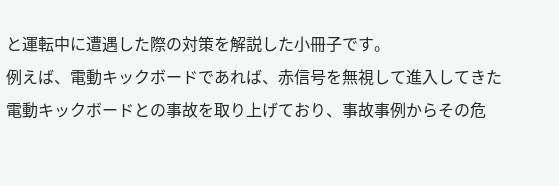と運転中に遭遇した際の対策を解説した小冊子です。
例えば、電動キックボードであれば、赤信号を無視して進入してきた電動キックボードとの事故を取り上げており、事故事例からその危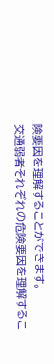険要因を理解することができます。
交通弱者それぞれの危険要因を理解するこ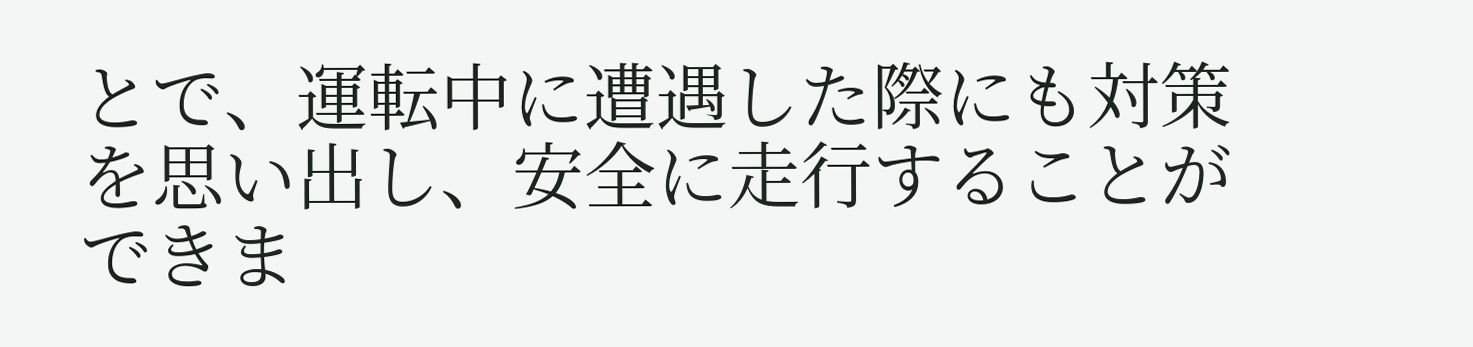とで、運転中に遭遇した際にも対策を思い出し、安全に走行することができま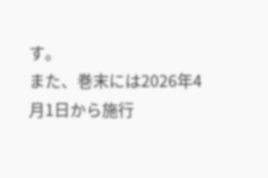す。
また、巻末には2026年4月1日から施行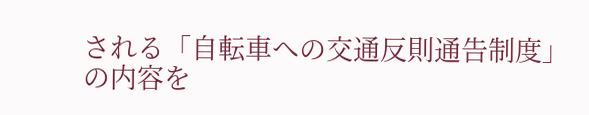される「自転車への交通反則通告制度」の内容を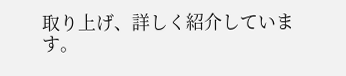取り上げ、詳しく紹介しています。